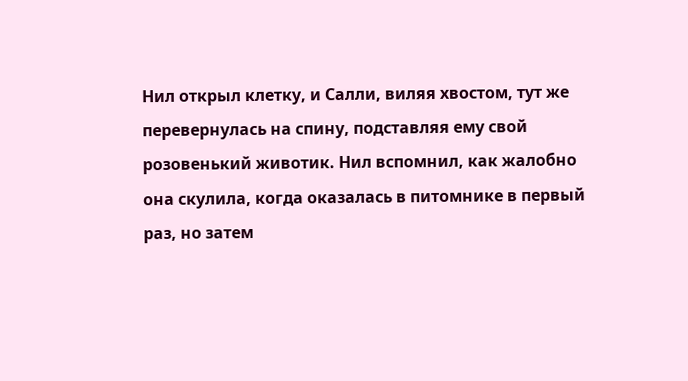Нил открыл клетку, и Салли, виляя хвостом, тут же перевернулась на спину, подставляя ему свой розовенький животик. Нил вспомнил, как жалобно она скулила, когда оказалась в питомнике в первый раз, но затем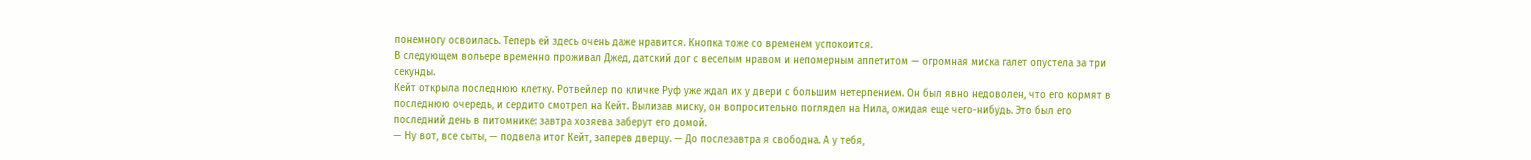понемногу освоилась. Теперь ей здесь очень даже нравится. Кнопка тоже со временем успокоится.
В следующем вольере временно проживал Джед, датский дог с веселым нравом и непомерным аппетитом — огромная миска галет опустела за три секунды.
Кейт открыла последнюю клетку. Ротвейлер по кличке Руф уже ждал их у двери с большим нетерпением. Он был явно недоволен, что его кормят в последнюю очередь, и сердито смотрел на Кейт. Вылизав миску, он вопросительно поглядел на Нила, ожидая еще чего-нибудь. Это был его последний день в питомнике: завтра хозяева заберут его домой.
— Ну вот, все сыты, — подвела итог Кейт, заперев дверцу. — До послезавтра я свободна. А у тебя,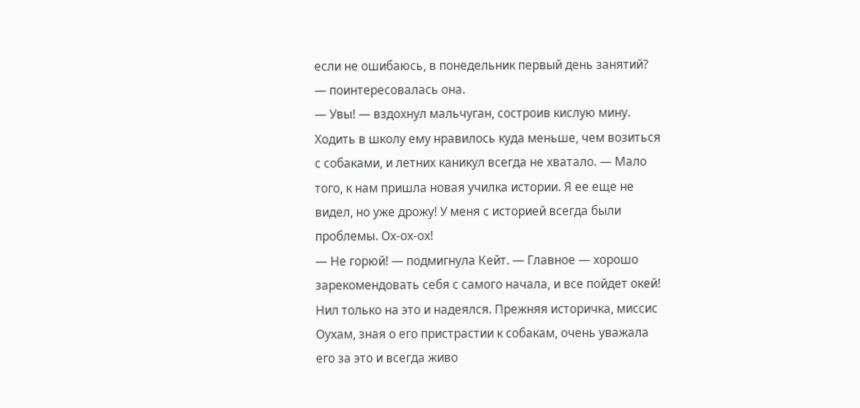если не ошибаюсь, в понедельник первый день занятий? — поинтересовалась она.
— Увы! — вздохнул мальчуган, состроив кислую мину. Ходить в школу ему нравилось куда меньше, чем возиться с собаками, и летних каникул всегда не хватало. — Мало того, к нам пришла новая училка истории. Я ее еще не видел, но уже дрожу! У меня с историей всегда были проблемы. Ох-ох-ох!
— Не горюй! — подмигнула Кейт. — Главное — хорошо зарекомендовать себя с самого начала, и все пойдет окей!
Нил только на это и надеялся. Прежняя историчка, миссис Оухам, зная о его пристрастии к собакам, очень уважала его за это и всегда живо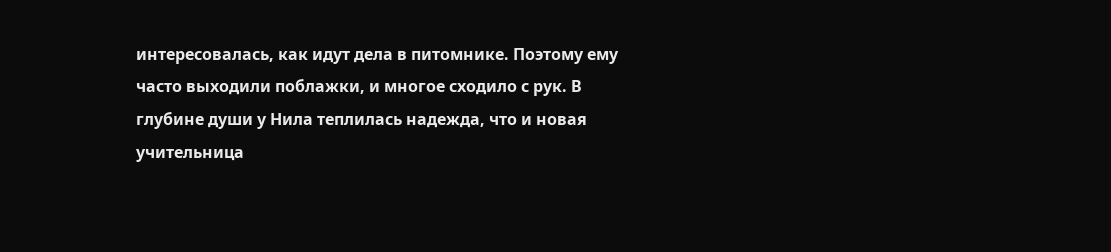интересовалась, как идут дела в питомнике. Поэтому ему часто выходили поблажки, и многое сходило с рук. В глубине души у Нила теплилась надежда, что и новая учительница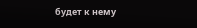будет к нему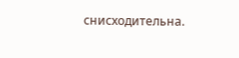снисходительна.